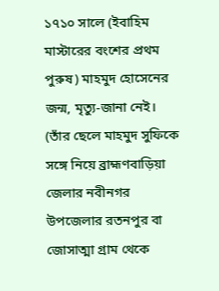১৭১০ সালে (ইবাহিম মাস্টারের বংশের প্রথম পুরুষ) মাহমুদ হোসেনের জন্ম, মৃত্যু-জানা নেই। (তাঁর ছেলে মাহমুদ সুফিকে সঙ্গে নিয়ে ব্রাহ্মণবাড়িয়া জেলার নবীনগর উপজেলার রতনপুর বা জোসাত্মা গ্রাম থেকে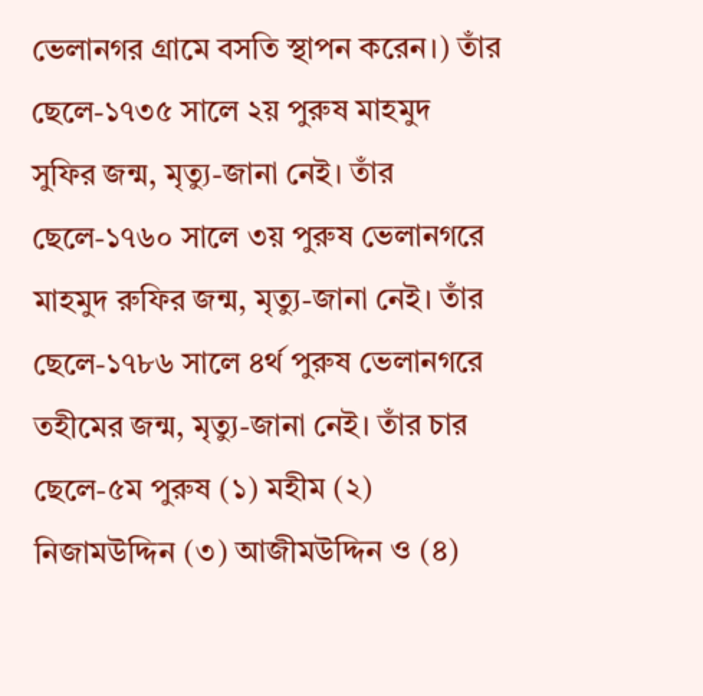ভেলানগর গ্রামে বসতি স্থাপন করেন।) তাঁর ছেলে-১৭৩৫ সালে ২য় পুরুষ মাহমুদ সুফির জন্ম, মৃত্যু-জানা নেই। তাঁর ছেলে-১৭৬০ সালে ৩য় পুরুষ ভেলানগরে মাহমুদ রুফির জন্ম, মৃত্যু-জানা নেই। তাঁর ছেলে-১৭৮৬ সালে ৪র্থ পুরুষ ভেলানগরে তহীমের জন্ম, মৃত্যু-জানা নেই। তাঁর চার ছেলে-৫ম পুরুষ (১) মহীম (২) নিজামউদ্দিন (৩) আজীমউদ্দিন ও (৪)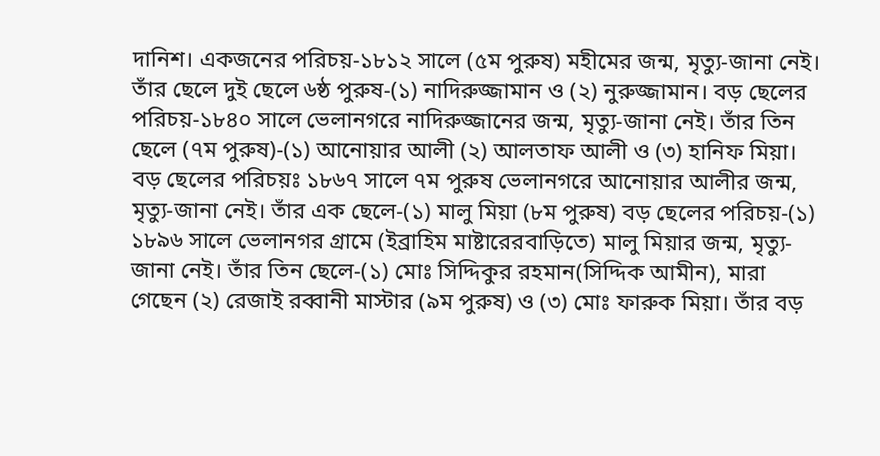দানিশ। একজনের পরিচয়-১৮১২ সালে (৫ম পুরুষ) মহীমের জন্ম, মৃত্যু-জানা নেই। তাঁর ছেলে দুই ছেলে ৬ষ্ঠ পুরুষ-(১) নাদিরুজ্জামান ও (২) নুরুজ্জামান। বড় ছেলের পরিচয়-১৮৪০ সালে ভেলানগরে নাদিরুজ্জানের জন্ম, মৃত্যু-জানা নেই। তাঁর তিন ছেলে (৭ম পুরুষ)-(১) আনোয়ার আলী (২) আলতাফ আলী ও (৩) হানিফ মিয়া। বড় ছেলের পরিচয়ঃ ১৮৬৭ সালে ৭ম পুরুষ ভেলানগরে আনোয়ার আলীর জন্ম, মৃত্যু-জানা নেই। তাঁর এক ছেলে-(১) মালু মিয়া (৮ম পুরুষ) বড় ছেলের পরিচয়-(১) ১৮৯৬ সালে ভেলানগর গ্রামে (ইব্রাহিম মাষ্টারেরবাড়িতে) মালু মিয়ার জন্ম, মৃত্যু-জানা নেই। তাঁর তিন ছেলে-(১) মোঃ সিদ্দিকুর রহমান(সিদ্দিক আমীন), মারা গেছেন (২) রেজাই রব্বানী মাস্টার (৯ম পুরুষ) ও (৩) মোঃ ফারুক মিয়া। তাঁর বড়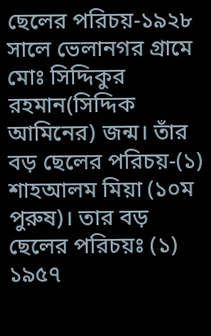ছেলের পরিচয়-১৯২৮ সালে ভেলানগর গ্রামে মোঃ সিদ্দিকুর রহমান(সিদ্দিক আমিনের) জন্ম। তাঁর বড় ছেলের পরিচয়-(১) শাহআলম মিয়া (১০ম পুরুষ)। তার বড় ছেলের পরিচয়ঃ (১) ১৯৫৭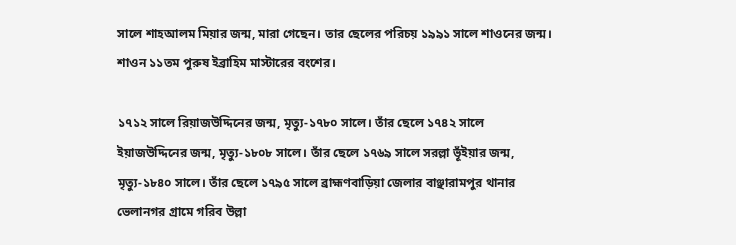সালে শাহআলম মিয়ার জন্ম, মারা গেছেন। তার ছেলের পরিচয় ১৯৯১ সালে শাওনের জন্ম। শাওন ১১তম পুরুষ ইব্রাহিম মাস্টারের বংশের।

১৭১২ সালে রিয়াজউদ্দিনের জন্ম, মৃত্যু-১৭৮০ সালে। তাঁর ছেলে ১৭৪২ সালে ইয়াজউদ্দিনের জন্ম, মৃত্যু-১৮০৮ সালে। তাঁর ছেলে ১৭৬৯ সালে সরল্লা ভূঁইয়ার জন্ম, মৃত্যু-১৮৪০ সালে। তাঁর ছেলে ১৭৯৫ সালে ব্রাহ্মণবাড়িয়া জেলার বাঞ্ছারামপুর থানার ভেলানগর গ্রামে গরিব উল্লা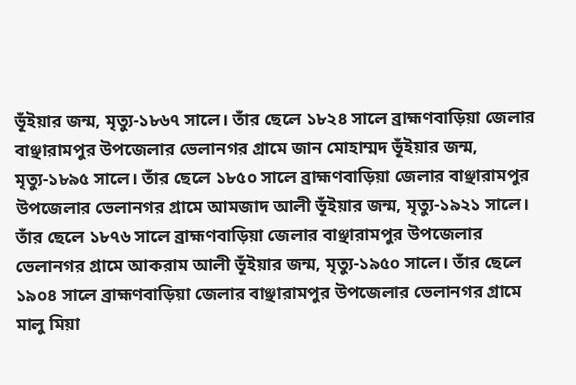ভূঁইয়ার জন্ম, মৃত্যু-১৮৬৭ সালে। তাঁর ছেলে ১৮২৪ সালে ব্রাহ্মণবাড়িয়া জেলার বাঞ্ছারামপুর উপজেলার ভেলানগর গ্রামে জান মোহাম্মদ ভূঁইয়ার জন্ম, মৃত্যু-১৮৯৫ সালে। তাঁর ছেলে ১৮৫০ সালে ব্রাহ্মণবাড়িয়া জেলার বাঞ্ছারামপুর উপজেলার ভেলানগর গ্রামে আমজাদ আলী ভূঁইয়ার জন্ম, মৃত্যু-১৯২১ সালে। তাঁর ছেলে ১৮৭৬ সালে ব্রাহ্মণবাড়িয়া জেলার বাঞ্ছারামপুর উপজেলার ভেলানগর গ্রামে আকরাম আলী ভূঁইয়ার জন্ম, মৃত্যু-১৯৫০ সালে। তাঁর ছেলে ১৯০৪ সালে ব্রাহ্মণবাড়িয়া জেলার বাঞ্ছারামপুর উপজেলার ভেলানগর গ্রামে মালু মিয়া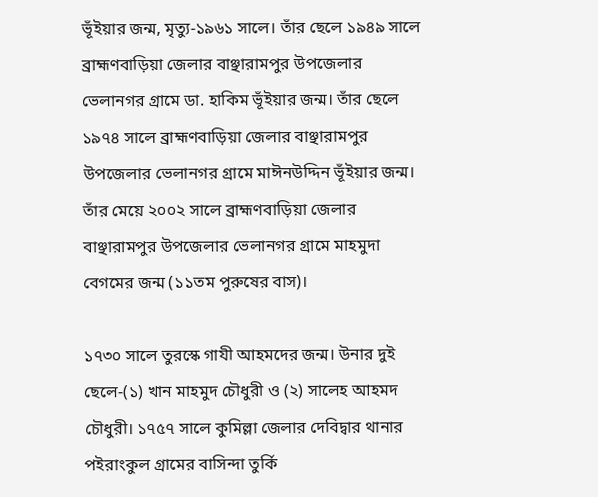ভূঁইয়ার জন্ম, মৃত্যু-১৯৬১ সালে। তাঁর ছেলে ১৯৪৯ সালে ব্রাহ্মণবাড়িয়া জেলার বাঞ্ছারামপুর উপজেলার ভেলানগর গ্রামে ডা. হাকিম ভূঁইয়ার জন্ম। তাঁর ছেলে ১৯৭৪ সালে ব্রাহ্মণবাড়িয়া জেলার বাঞ্ছারামপুর উপজেলার ভেলানগর গ্রামে মাঈনউদ্দিন ভূঁইয়ার জন্ম। তাঁর মেয়ে ২০০২ সালে ব্রাহ্মণবাড়িয়া জেলার বাঞ্ছারামপুর উপজেলার ভেলানগর গ্রামে মাহমুদা বেগমের জন্ম (১১তম পুরুষের বাস)।

১৭৩০ সালে তুরস্কে গাযী আহমদের জন্ম। উনার দুই ছেলে-(১) খান মাহমুদ চৌধুরী ও (২) সালেহ আহমদ চৌধুরী। ১৭৫৭ সালে কুমিল্লা জেলার দেবিদ্বার থানার পইরাংকুল গ্রামের বাসিন্দা তুর্কি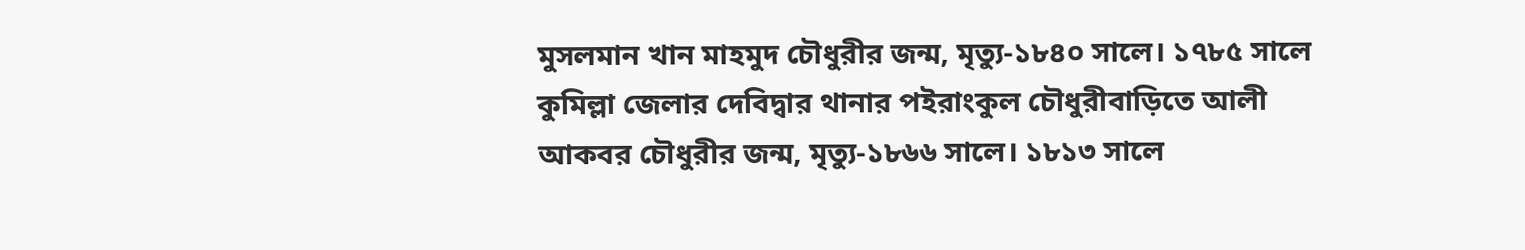মুসলমান খান মাহমুদ চৌধুরীর জন্ম, মৃত্যু-১৮৪০ সালে। ১৭৮৫ সালে কুমিল্লা জেলার দেবিদ্বার থানার পইরাংকুল চৌধুরীবাড়িতে আলী আকবর চৌধুরীর জন্ম, মৃত্যু-১৮৬৬ সালে। ১৮১৩ সালে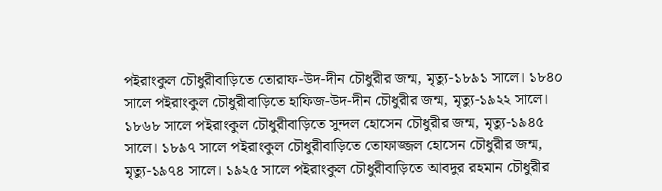পইরাংকুল চৌধুরীবাড়িতে তোরাফ-উদ-দীন চৌধুরীর জন্ম, মৃত্যু-১৮৯১ সালে। ১৮৪০ সালে পইরাংকুল চৌধুরীবাড়িতে হাফিজ-উদ-দীন চৌধুরীর জন্ম, মৃত্যু-১৯২২ সালে। ১৮৬৮ সালে পইরাংকুল চৌধুরীবাড়িতে সুন্দল হোসেন চৌধুরীর জন্ম, মৃত্যু-১৯৪৫ সালে। ১৮৯৭ সালে পইরাংকুল চৌধুরীবাড়িতে তোফাজ্জল হোসেন চৌধুরীর জন্ম, মৃত্যু-১৯৭৪ সালে। ১৯২৫ সালে পইরাংকুল চৌধুরীবাড়িতে আবদুর রহমান চৌধুরীর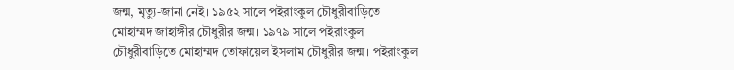জন্ম, মৃত্যু-জানা নেই। ১৯৫২ সালে পইরাংকুল চৌধুরীবাড়িতে মোহাম্মদ জাহাঙ্গীর চৌধুরীর জন্ম। ১৯৭৯ সালে পইরাংকুল চৌধুরীবাড়িতে মোহাম্মদ তোফায়েল ইসলাম চৌধুরীর জন্ম। পইরাংকুল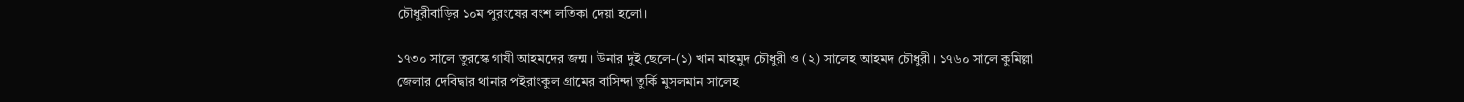চৌধুরীবাড়ির ১০ম পুরংষের বংশ লতিকা দেয়া হলো।

১৭৩০ সালে তুরস্কে গাযী আহমদের জন্ম। উনার দুই ছেলে-(১) খান মাহমুদ চৌধুরী ও (২) সালেহ আহমদ চৌধুরী। ১৭৬০ সালে কুমিল্লা জেলার দেবিদ্বার থানার পইরাংকুল গ্রামের বাসিন্দা তুর্কি মুসলমান সালেহ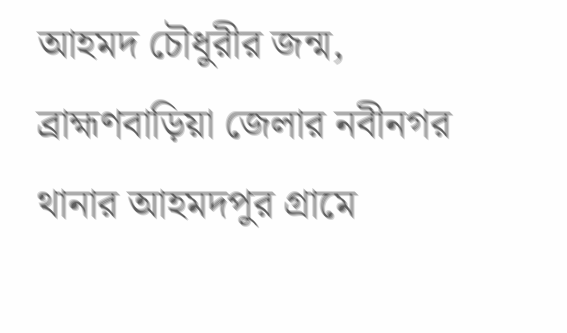আহমদ চৌধুরীর জন্ম, ব্রাহ্মণবাড়িয়া জেলার নবীনগর থানার আহমদপুর গ্রামে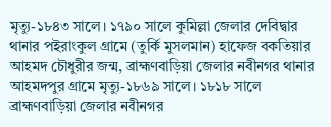মৃত্যু-১৮৪৩ সালে। ১৭৯০ সালে কুমিল্লা জেলার দেবিদ্বার থানার পইরাংকুল গ্রামে (তুর্কি মুসলমান) হাফেজ বকতিয়ার আহমদ চৌধুরীর জন্ম, ব্রাহ্মণবাড়িয়া জেলার নবীনগর থানার আহমদপুর গ্রামে মৃত্যু-১৮৬৯ সালে। ১৮১৮ সালে ব্রাহ্মণবাড়িয়া জেলার নবীনগর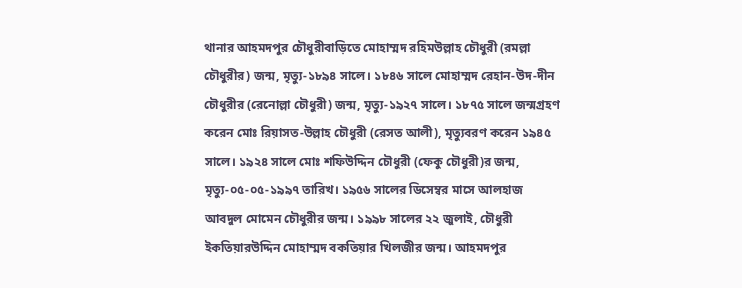থানার আহমদপুর চৌধুরীবাড়িতে মোহাম্মদ রহিমউল্লাহ চৌধুরী (রমল্লা চৌধুরীর) জন্ম, মৃত্যু-১৮৯৪ সালে। ১৮৪৬ সালে মোহাম্মদ রেহান-উদ-দীন চৌধুরীর (রেনোল্লা চৌধুরী) জন্ম, মৃত্যু-১৯২৭ সালে। ১৮৭৫ সালে জন্মগ্রহণ করেন মোঃ রিয়াসত-উল্লাহ চৌধুরী (রেসত আলী), মৃত্যুবরণ করেন ১৯৪৫ সালে। ১৯২৪ সালে মোঃ শফিউদ্দিন চৌধুরী (ফেকু চৌধুরী)র জন্ম, মৃত্যু-০৫-০৫-১৯৯৭ তারিখ। ১৯৫৬ সালের ডিসেম্বর মাসে আলহাজ আবদুল মোমেন চৌধুরীর জন্ম। ১৯৯৮ সালের ২২ জুলাই, চৌধুরী ইকতিয়ারউদ্দিন মোহাম্মদ বকতিয়ার খিলজীর জন্ম। আহমদপুর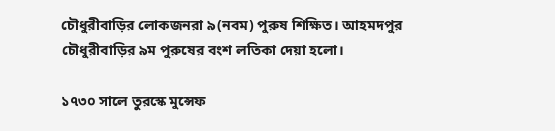চৌধুরীবাড়ির লোকজনরা ৯(নবম) পুরুষ শিক্ষিত। আহমদপুর চৌধুরীবাড়ির ৯ম পুরুষের বংশ লতিকা দেয়া হলো।

১৭৩০ সালে তুরস্কে মুন্সেফ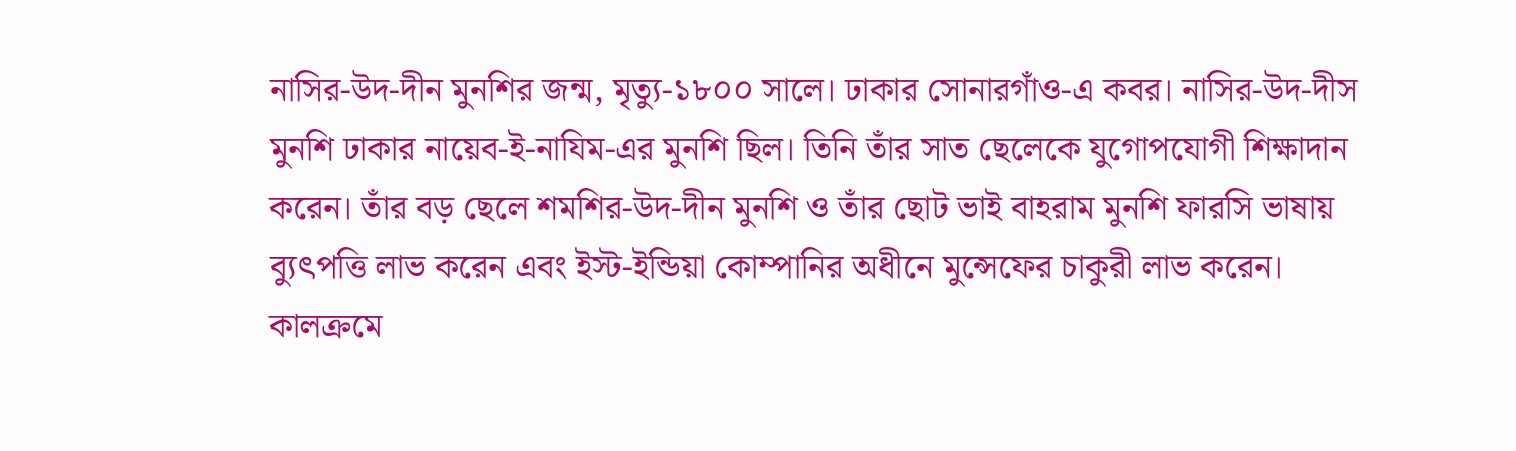নাসির-উদ-দীন মুনশির জন্ম, মৃত্যু-১৮০০ সালে। ঢাকার সোনারগাঁও-এ কবর। নাসির-উদ-দীস মুনশি ঢাকার নায়েব-ই-নাযিম-এর মুনশি ছিল। তিনি তাঁর সাত ছেলেকে যুগোপযোগী শিক্ষাদান করেন। তাঁর বড় ছেলে শমশির-উদ-দীন মুনশি ও তাঁর ছোট ভাই বাহরাম মুনশি ফারসি ভাষায় ব্যুৎপত্তি লাভ করেন এবং ইস্ট-ইন্ডিয়া কোম্পানির অধীনে মুন্সেফের চাকুরী লাভ করেন। কালক্রমে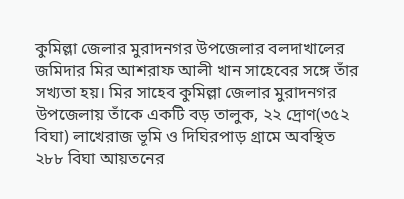কুমিল্লা জেলার মুরাদনগর উপজেলার বলদাখালের জমিদার মির আশরাফ আলী খান সাহেবের সঙ্গে তাঁর সখ্যতা হয়। মির সাহেব কুমিল্লা জেলার মুরাদনগর উপজেলায় তাঁকে একটি বড় তালুক, ২২ দ্রোণ(৩৫২ বিঘা) লাখেরাজ ভূমি ও দিঘিরপাড় গ্রামে অবস্থিত ২৮৮ বিঘা আয়তনের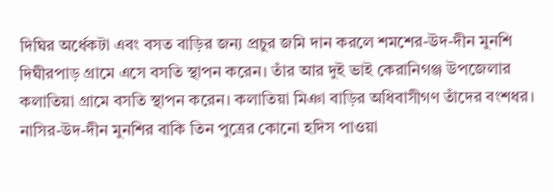দিঘির অর্ধেকটা এবং বসত বাড়ির জন্য প্রচুর জমি দান করলে শমশের-উদ-দীন মুনশি দিঘীরপাড় গ্রামে এসে বসতি স্থাপন করেন। তাঁর আর দুই ভাই কেরানিগঞ্জ উপজেলার কলাতিয়া গ্রামে বসতি স্থাপন করেন। কলাতিয়া মিঞা বাড়ির অধিবাসীগণ তাঁদের বংশধর। নাসির-উদ-দীন মুনশির বাকি তিন পুত্রের কোনো হদিস পাওয়া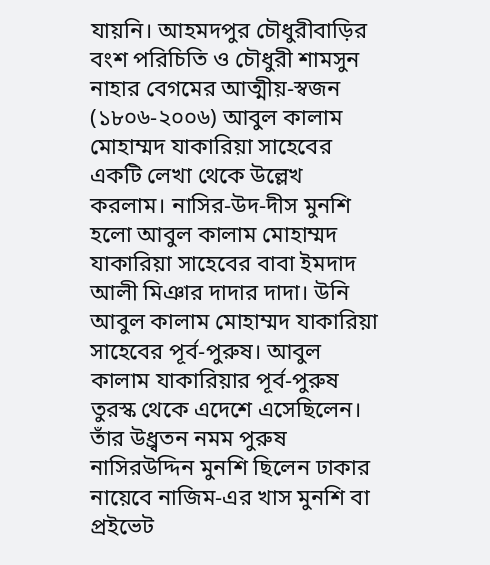যায়নি। আহমদপুর চৌধুরীবাড়ির বংশ পরিচিতি ও চৌধুরী শামসুন নাহার বেগমের আত্মীয়-স্বজন (১৮০৬-২০০৬) আবুল কালাম মোহাম্মদ যাকারিয়া সাহেবের একটি লেখা থেকে উল্লেখ করলাম। নাসির-উদ-দীস মুনশি হলো আবুল কালাম মোহাম্মদ যাকারিয়া সাহেবের বাবা ইমদাদ আলী মিঞার দাদার দাদা। উনি আবুল কালাম মোহাম্মদ যাকারিয়া সাহেবের পূর্ব-পুরুষ। আবুল কালাম যাকারিয়ার পূর্ব-পুরুষ তুরস্ক থেকে এদেশে এসেছিলেন। তাঁর উধ্র্বতন নমম পুরুষ নাসিরউদ্দিন মুনশি ছিলেন ঢাকার নায়েবে নাজিম-এর খাস মুনশি বা প্রইভেট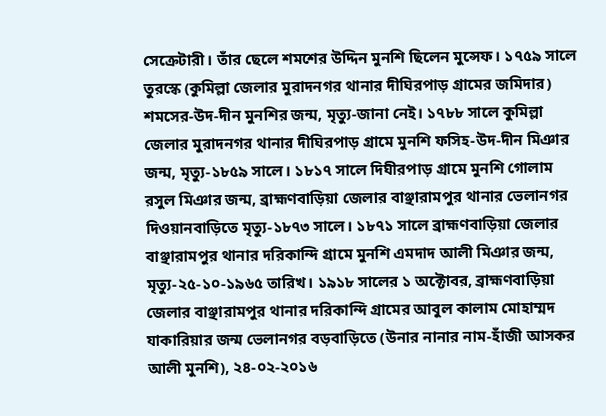সেক্রেটারী। তাঁর ছেলে শমশের উদ্দিন মুনশি ছিলেন মুন্সেফ। ১৭৫৯ সালে তুরস্কে (কুমিল্লা জেলার মুরাদনগর থানার দীঘিরপাড় গ্রামের জমিদার) শমসের-উদ-দীন মুনশির জন্ম, মৃত্যু-জানা নেই। ১৭৮৮ সালে কুমিল্লা জেলার মুরাদনগর থানার দীঘিরপাড় গ্রামে মুনশি ফসিহ-উদ-দীন মিঞার জন্ম, মৃত্যু-১৮৫৯ সালে। ১৮১৭ সালে দিঘীরপাড় গ্রামে মুনশি গোলাম রসুল মিঞার জন্ম, ব্রাহ্মণবাড়িয়া জেলার বাঞ্ছারামপুর থানার ভেলানগর দিওয়ানবাড়িতে মৃত্যু-১৮৭৩ সালে। ১৮৭১ সালে ব্রাহ্মণবাড়িয়া জেলার বাঞ্ছারামপুর থানার দরিকান্দি গ্রামে মুনশি এমদাদ আলী মিঞার জন্ম, মৃত্যু-২৫-১০-১৯৬৫ তারিখ। ১৯১৮ সালের ১ অক্টোবর, ব্রাহ্মণবাড়িয়া জেলার বাঞ্ছারামপুর থানার দরিকান্দি গ্রামের আবুল কালাম মোহাম্মদ যাকারিয়ার জন্ম ভেলানগর বড়বাড়িতে (উনার নানার নাম-হাঁজী আসকর আলী মুনশি), ২৪-০২-২০১৬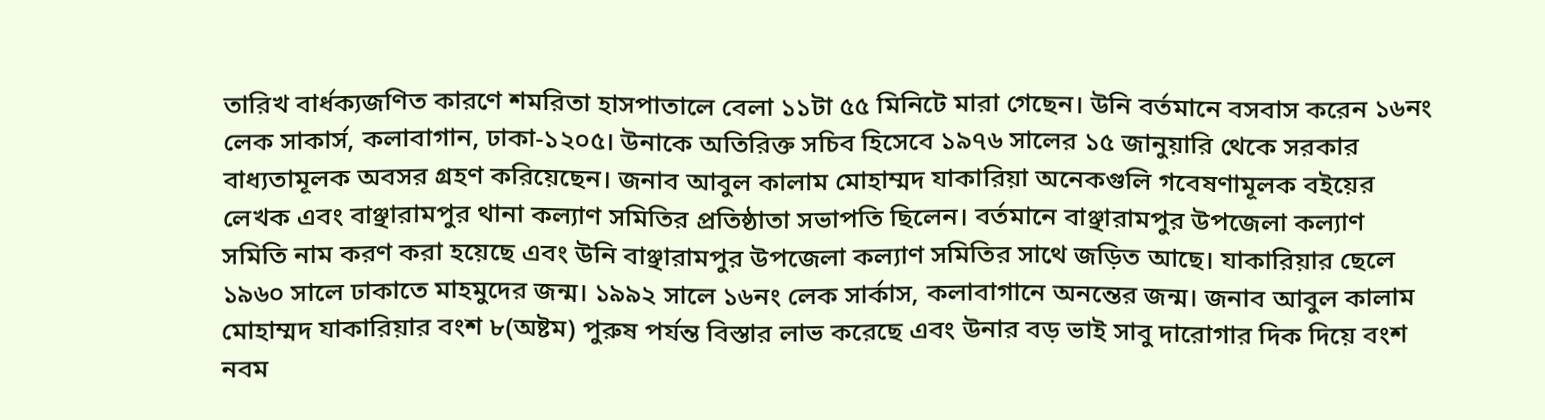তারিখ বার্ধক্যজণিত কারণে শমরিতা হাসপাতালে বেলা ১১টা ৫৫ মিনিটে মারা গেছেন। উনি বর্তমানে বসবাস করেন ১৬নং লেক সাকার্স, কলাবাগান, ঢাকা-১২০৫। উনাকে অতিরিক্ত সচিব হিসেবে ১৯৭৬ সালের ১৫ জানুয়ারি থেকে সরকার বাধ্যতামূলক অবসর গ্রহণ করিয়েছেন। জনাব আবুল কালাম মোহাম্মদ যাকারিয়া অনেকগুলি গবেষণামূলক বইয়ের লেখক এবং বাঞ্ছারামপুর থানা কল্যাণ সমিতির প্রতিষ্ঠাতা সভাপতি ছিলেন। বর্তমানে বাঞ্ছারামপুর উপজেলা কল্যাণ সমিতি নাম করণ করা হয়েছে এবং উনি বাঞ্ছারামপুর উপজেলা কল্যাণ সমিতির সাথে জড়িত আছে। যাকারিয়ার ছেলে ১৯৬০ সালে ঢাকাতে মাহমুদের জন্ম। ১৯৯২ সালে ১৬নং লেক সার্কাস, কলাবাগানে অনন্তের জন্ম। জনাব আবুল কালাম মোহাম্মদ যাকারিয়ার বংশ ৮(অষ্টম) পুরুষ পর্যন্ত বিস্তার লাভ করেছে এবং উনার বড় ভাই সাবু দারোগার দিক দিয়ে বংশ নবম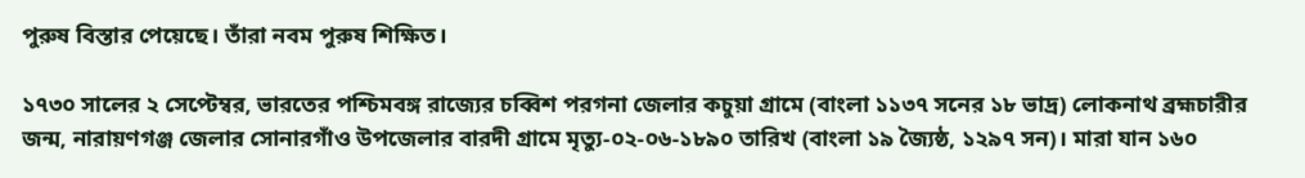পুরুষ বিস্তার পেয়েছে। তাঁরা নবম পুরুষ শিক্ষিত।

১৭৩০ সালের ২ সেপ্টেম্বর, ভারতের পশ্চিমবঙ্গ রাজ্যের চব্বিশ পরগনা জেলার কচুয়া গ্রামে (বাংলা ১১৩৭ সনের ১৮ ভাদ্র) লোকনাথ ব্রহ্মচারীর জন্ম, নারায়ণগঞ্জ জেলার সোনারগাঁও উপজেলার বারদী গ্রামে মৃত্যু-০২-০৬-১৮৯০ তারিখ (বাংলা ১৯ জ্যৈষ্ঠ, ১২৯৭ সন)। মারা যান ১৬০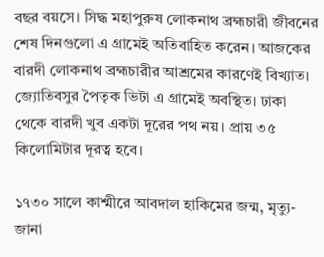বছর বয়সে। সিদ্ধ মহাপুরুষ লোকনাথ ব্রহ্মচারী জীবনের শেষ দিনগুলো এ গ্রামেই অতিবাহিত করেন। আজকের বারদী লোকনাথ ব্রহ্মচারীর আশ্রমের কারণেই বিখ্যাত। জ্যোতিবসুর পৈতৃক ভিটা এ গ্রামেই অবস্থিত। ঢাকা থেকে বারদী খুব একটা দূরের পথ নয়। প্রায় ৩৫ কিলোমিটার দূরত্ব হবে।

১৭৩০ সালে কাশ্মীরে আবদাল হাকিমের জন্ম, মৃত্যু-জানা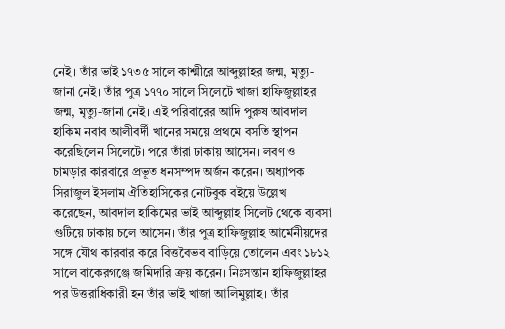নেই। তাঁর ভাই ১৭৩৫ সালে কাশ্মীরে আব্দুল্লাহর জন্ম, মৃত্যু-জানা নেই। তাঁর পুত্র ১৭৭০ সালে সিলেটে খাজা হাফিজুল্লাহর জন্ম, মৃত্যু-জানা নেই। এই পরিবারের আদি পুরুষ আবদাল হাকিম নবাব আলীবর্দী খানের সময়ে প্রথমে বসতি স্থাপন করেছিলেন সিলেটে। পরে তাঁরা ঢাকায় আসেন। লবণ ও চামড়ার কারবারে প্রভূত ধনসম্পদ অর্জন করেন। অধ্যাপক সিরাজুল ইসলাম ঐতিহাসিকের নোটবুক বইয়ে উল্লেখ করেছেন, আবদাল হাকিমের ভাই আব্দুল্লাহ সিলেট থেকে ব্যবসা গুটিয়ে ঢাকায় চলে আসেন। তাঁর পুত্র হাফিজুল্লাহ আর্মেনীয়দের সঙ্গে যৌথ কারবার করে বিত্তবৈভব বাড়িয়ে তোলেন এবং ১৮১২ সালে বাকেরগঞ্জে জমিদারি ক্রয় করেন। নিঃসন্তান হাফিজুল্লাহর পর উত্তরাধিকারী হন তাঁর ভাই খাজা আলিমুল্লাহ। তাঁর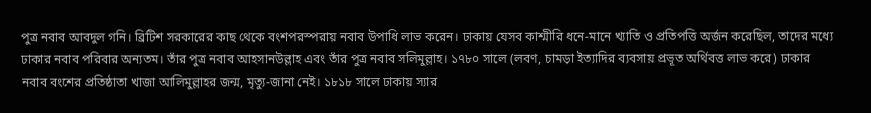পুত্র নবাব আবদুল গনি। ব্রিটিশ সরকারের কাছ থেকে বংশপরস্পরায় নবাব উপাধি লাভ করেন। ঢাকায় যেসব কাশ্মীরি ধনে-মানে খ্যাতি ও প্রতিপত্তি অর্জন করেছিল, তাদের মধ্যে ঢাকার নবাব পরিবার অন্যতম। তাঁর পুত্র নবাব আহসানউল্লাহ এবং তাঁর পুত্র নবাব সলিমুল্লাহ। ১৭৮০ সালে (লবণ, চামড়া ইত্যাদির ব্যবসায় প্রভূত অর্থিবত্ত লাভ করে) ঢাকার নবাব বংশের প্রতিষ্ঠাতা খাজা আলিমুল্লাহর জন্ম, মৃত্যু-জানা নেই। ১৮১৮ সালে ঢাকায় স্যার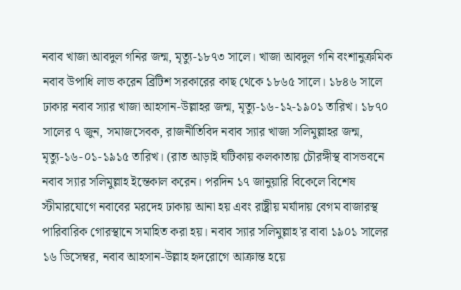নবাব খাজা আবদুল গনির জন্ম, মৃত্যু-১৮৭৩ সালে। খাজা আবদুল গনি বংশানুক্রমিক নবাব উপাধি লাভ করেন ব্রিটিশ সরকারের কাছ থেকে ১৮৬৫ সালে। ১৮৪৬ সালে ঢাকার নবাব স্যার খাজা আহসান-উল্লাহর জন্ম, মৃত্যু-১৬-১২-১৯০১ তারিখ। ১৮৭০ সালের ৭ জুন, সমাজসেবক, রাজনীতিবিদ নবাব স্যার খাজা সলিমুল্লাহর জন্ম, মৃত্যু-১৬-০১-১৯১৫ তারিখ। (রাত আড়াই ঘটিকায় কলকাতায় চৌরঙ্গীস্থ বাসভবনে নবাব স্যার সলিমুল্লাহ ইন্তেকাল করেন। পরদিন ১৭ জানুয়ারি বিকেলে বিশেষ স্টীমারযোগে নবাবের মরদেহ ঢাকায় আনা হয় এবং রাষ্ট্রীয় মর্যাদায় বেগম বাজারস্থ পারিবারিক গোরস্থানে সমাহিত করা হয়। নবাব স্যার সলিমুল্লাহ'র বাবা ১৯০১ সালের ১৬ ডিসেম্বর, নবাব আহসান-উল্লাহ হৃদরোগে আক্রান্ত হয়ে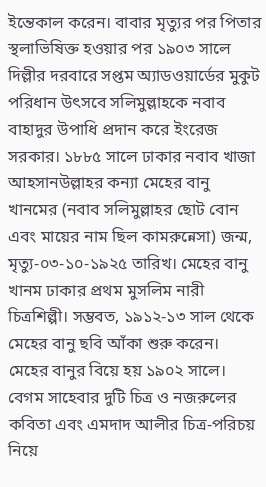ইন্তেকাল করেন। বাবার মৃত্যুর পর পিতার স্থলাভিষিক্ত হওয়ার পর ১৯০৩ সালে দিল্লীর দরবারে সপ্তম অ্যাডওয়ার্ডের মুকুট পরিধান উৎসবে সলিমুল্লাহকে নবাব বাহাদুর উপাধি প্রদান করে ইংরেজ সরকার। ১৮৮৫ সালে ঢাকার নবাব খাজা আহসানউল্লাহর কন্যা মেহের বানু খানমের (নবাব সলিমুল্লাহর ছোট বোন এবং মায়ের নাম ছিল কামরুন্নেসা) জন্ম, মৃত্যু-০৩-১০-১৯২৫ তারিখ। মেহের বানু খানম ঢাকার প্রথম মুসলিম নারী চিত্রশিল্পী। সম্ভবত, ১৯১২-১৩ সাল থেকে মেহের বানু ছবি আঁকা শুরু করেন। মেহের বানুর বিয়ে হয় ১৯০২ সালে। বেগম সাহেবার দুটি চিত্র ও নজরুলের কবিতা এবং এমদাদ আলীর চিত্র-পরিচয় নিয়ে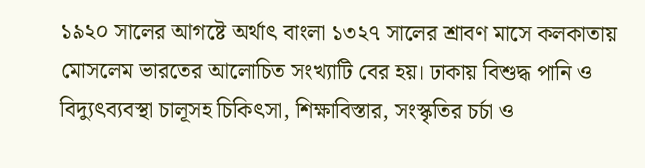১৯২০ সালের আগষ্টে অর্থাৎ বাংলা ১৩২৭ সালের শ্রাবণ মাসে কলকাতায় মোসলেম ভারতের আলোচিত সংখ্যাটি বের হয়। ঢাকায় বিশুদ্ধ পানি ও বিদ্যুৎব্যবস্থা চালূসহ চিকিৎসা, শিক্ষাবিস্তার, সংস্কৃতির চর্চা ও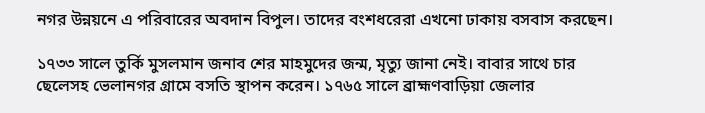নগর উন্নয়নে এ পরিবারের অবদান বিপুল। তাদের বংশধরেরা এখনো ঢাকায় বসবাস করছেন।

১৭৩৩ সালে তুর্কি মুসলমান জনাব শের মাহমুদের জন্ম, মৃত্যু জানা নেই। বাবার সাথে চার ছেলেসহ ভেলানগর গ্রামে বসতি স্থাপন করেন। ১৭৬৫ সালে ব্রাহ্মণবাড়িয়া জেলার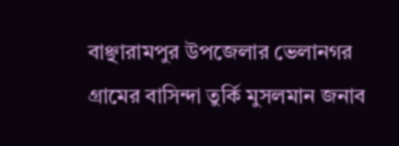বাঞ্ছারামপুর উপজেলার ভেলানগর গ্রামের বাসিন্দা তুর্কি মুসলমান জনাব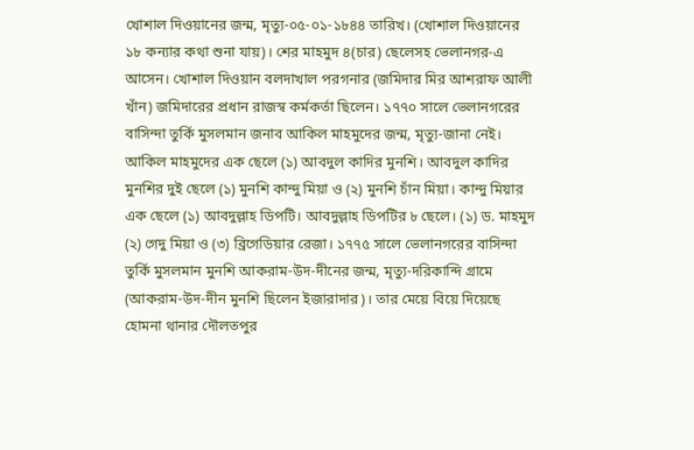খোশাল দিওয়ানের জন্ম, মৃত্যু-০৫-০১-১৮৪৪ তারিখ। (খোশাল দিওয়ানের ১৮ কন্যার কথা শুনা যায়)। শের মাহমুদ ৪(চার) ছেলেসহ ভেলানগর-এ আসেন। খোশাল দিওয়ান বলদাখাল পরগনার (জমিদার মির আশরাফ আলী খাঁন) জমিদারের প্রধান রাজস্ব কর্মকর্তা ছিলেন। ১৭৭০ সালে ভেলানগরের বাসিন্দা তুর্কি মুসলমান জনাব আকিল মাহমুদের জন্ম, মৃত্যু-জানা নেই। আকিল মাহমুদের এক ছেলে (১) আবদুল কাদির মুনশি। আবদুল কাদির মুনশির দুই ছেলে (১) মুনশি কান্দু মিয়া ও (২) মুনশি চাঁন মিয়া। কান্দু মিয়ার এক ছেলে (১) আবদুল্লাহ ডিপটি। আবদুল্লাহ ডিপটির ৮ ছেলে। (১) ড. মাহমুদ (২) গেদু মিয়া ও (৩) ব্রিগেডিয়ার রেজা। ১৭৭৫ সালে ভেলানগরের বাসিন্দা তুর্কি মুসলমান মুনশি আকরাম-উদ-দীনের জন্ম, মৃত্যু-দরিকান্দি গ্রামে (আকরাম-উদ-দীন মুনশি ছিলেন ইজারাদার)। তার মেয়ে বিয়ে দিয়েছে হোমনা থানার দৌলতপুর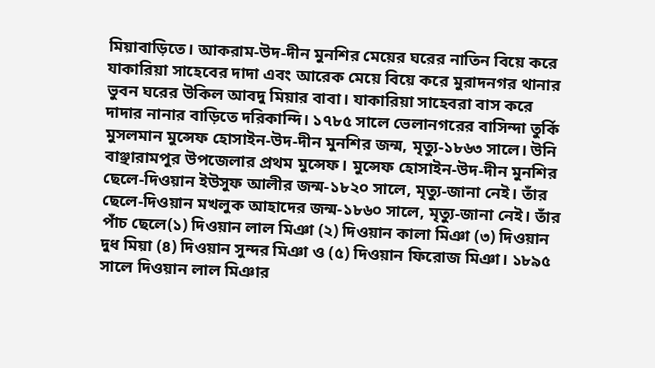মিয়াবাড়িতে। আকরাম-উদ-দীন মুনশির মেয়ের ঘরের নাতিন বিয়ে করে যাকারিয়া সাহেবের দাদা এবং আরেক মেয়ে বিয়ে করে মুরাদনগর থানার ভুবন ঘরের উকিল আবদু মিয়ার বাবা। যাকারিয়া সাহেবরা বাস করে দাদার নানার বাড়িতে দরিকান্দি। ১৭৮৫ সালে ভেলানগরের বাসিন্দা তুর্কি মুসলমান মুন্সেফ হোসাইন-উদ-দীন মুনশির জন্ম, মৃত্যু-১৮৬৩ সালে। উনি বাঞ্ছারামপুর উপজেলার প্রথম মুন্সেফ। মুন্সেফ হোসাইন-উদ-দীন মুনশির ছেলে-দিওয়ান ইউসুফ আলীর জন্ম-১৮২০ সালে, মৃত্যু-জানা নেই। তাঁর ছেলে-দিওয়ান মখলুক আহাদের জন্ম-১৮৬০ সালে, মৃত্যু-জানা নেই। তাঁর পাঁচ ছেলে(১) দিওয়ান লাল মিঞা (২) দিওয়ান কালা মিঞা (৩) দিওয়ান দুধ মিয়া (৪) দিওয়ান সুন্দর মিঞা ও (৫) দিওয়ান ফিরোজ মিঞা। ১৮৯৫ সালে দিওয়ান লাল মিঞার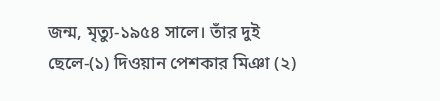জন্ম, মৃত্যু-১৯৫৪ সালে। তাঁর দুই ছেলে-(১) দিওয়ান পেশকার মিঞা (২)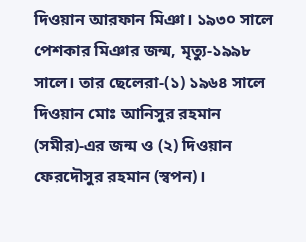দিওয়ান আরফান মিঞা। ১৯৩০ সালে পেশকার মিঞার জন্ম, মৃত্যু-১৯৯৮ সালে। তার ছেলেরা-(১) ১৯৬৪ সালে দিওয়ান মোঃ আনিসুর রহমান (সমীর)-এর জন্ম ও (২) দিওয়ান ফেরদৌসুর রহমান (স্বপন)।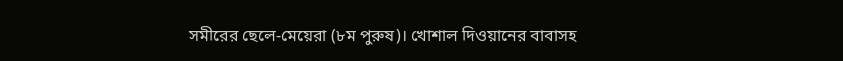সমীরের ছেলে-মেয়েরা (৮ম পুরুষ)। খোশাল দিওয়ানের বাবাসহ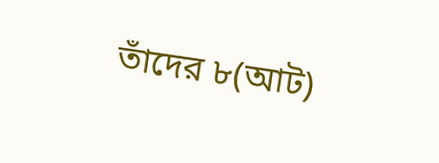তাঁদের ৮(আট)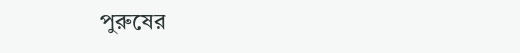পুরুষের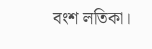বংশ লতিকা।